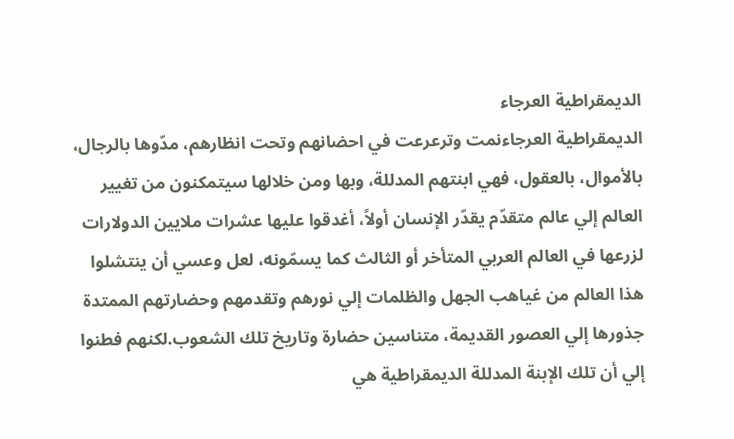الديمقراطية العرجاء
الديمقراطية العرجاءنمت وترعرعت في احضانهم وتحت انظارهم، مدّوها بالرجال، بالأموال، بالعقول، فهي ابنتهم المدللة، وبها ومن خلالها سيتمكنون من تغيير العالم إلي عالم متقدّم يقدّر الإنسان أولاً، أغدقوا عليها عشرات ملايين الدولارات لزرعها في العالم العربي المتأخر أو الثالث كما يسمّونه، لعل وعسي أن ينتشلوا هذا العالم من غياهب الجهل والظلمات إلي نورهم وتقدمهم وحضارتهم الممتدة جذورها إلي العصور القديمة، متناسين حضارة وتاريخ تلك الشعوب.لكنهم فطنوا إلي أن تلك الإبنة المدللة الديمقراطية هي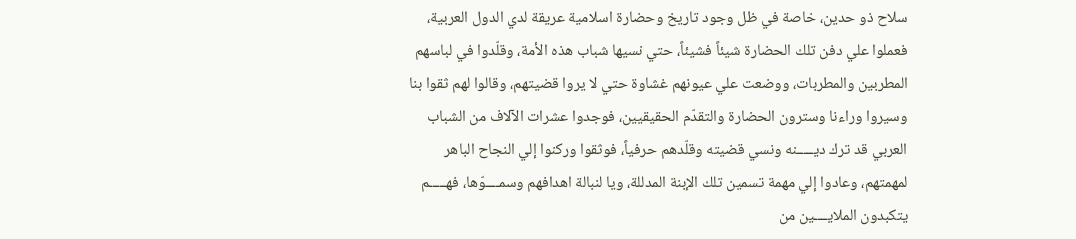سلاح ذو حدين، خاصة في ظل وجود تاريخ وحضارة اسلامية عريقة لدي الدول العربية، فعملوا علي دفن تلك الحضارة شيئاً فشيئاً، حتي نسيها شباب هذه الأمة، وقلّدوا في لباسهم المطربين والمطربات، ووضعت علي عيونهم غشاوة حتي لا يروا قضيتهم، وقالوا لهم ثقوا بنا وسيروا وراءنا وسترون الحضارة والتقدّم الحقيقيين، فوجدوا عشرات الآلاف من الشباب العربي قد ترك ديـــــنه ونسي قضيته وقلّدهم حرفياً، فوثقوا وركنوا إلي النجاح الباهر لمهمتهم، وعادوا إلي مهمة تسمين تلك الإبنة المدللة، ويا لنبالة اهدافهم وسمــــوّها، فهـــــم يتكبدون الملايــــين من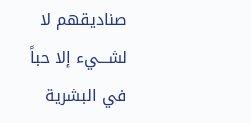صناديقهم لا لشـــيء إلا حباً في البشرية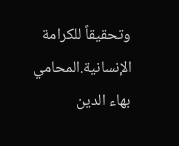وتحقيقاً للكرامة الإنسانية.المحامي بهاء الدين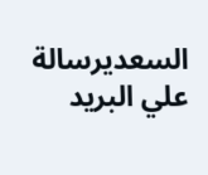السعديرسالة علي البريد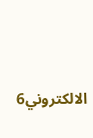الالكتروني6